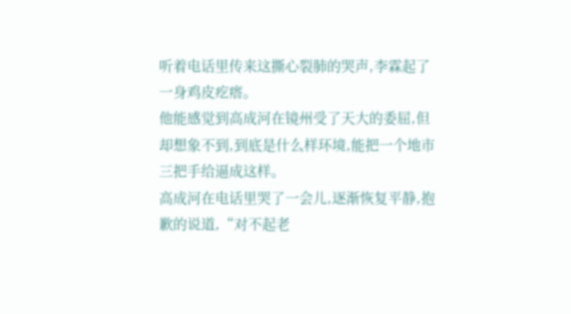听着电话里传来这撕心裂肺的哭声,李霖起了一身鸡皮疙瘩。
他能感觉到高成河在镜州受了天大的委屈,但却想象不到,到底是什么样环境,能把一个地市三把手给逼成这样。
高成河在电话里哭了一会儿,逐渐恢复平静,抱歉的说道,“对不起老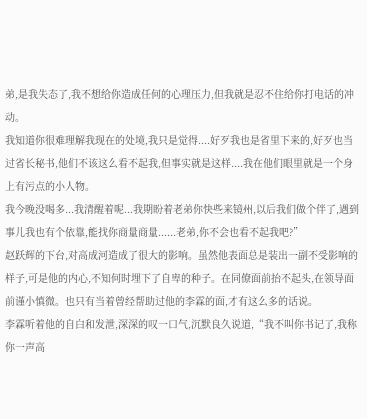弟,是我失态了,我不想给你造成任何的心理压力,但我就是忍不住给你打电话的冲动。
我知道你很难理解我现在的处境,我只是觉得....好歹我也是省里下来的,好歹也当过省长秘书,他们不该这么看不起我,但事实就是这样....我在他们眼里就是一个身上有污点的小人物。
我今晚没喝多...我清醒着呢...我期盼着老弟你快些来镜州,以后我们做个伴了,遇到事儿我也有个依靠,能找你商量商量......老弟,你不会也看不起我吧?”
赵跃辉的下台,对高成河造成了很大的影响。虽然他表面总是装出一副不受影响的样子,可是他的内心,不知何时埋下了自卑的种子。在同僚面前抬不起头,在领导面前谨小慎微。也只有当着曾经帮助过他的李霖的面,才有这么多的话说。
李霖听着他的自白和发泄,深深的叹一口气,沉默良久说道,“我不叫你书记了,我称你一声高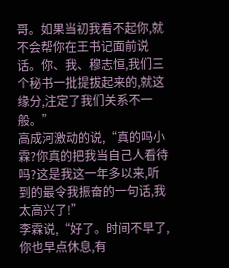哥。如果当初我看不起你,就不会帮你在王书记面前说话。你、我、穆志恒,我们三个秘书一批提拔起来的,就这缘分,注定了我们关系不一般。”
高成河激动的说,“真的吗小霖?你真的把我当自己人看待吗?这是我这一年多以来,听到的最令我振奋的一句话,我太高兴了!”
李霖说,“好了。时间不早了,你也早点休息,有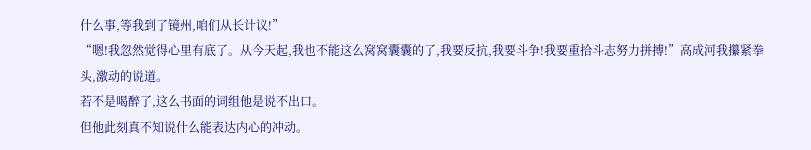什么事,等我到了镜州,咱们从长计议!”
“嗯!我忽然觉得心里有底了。从今天起,我也不能这么窝窝囊囊的了,我要反抗,我要斗争!我要重拾斗志努力拼搏!”高成河我攥紧拳头,激动的说道。
若不是喝醉了,这么书面的词组他是说不出口。
但他此刻真不知说什么能表达内心的冲动。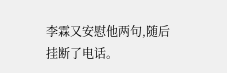李霖又安慰他两句,随后挂断了电话。